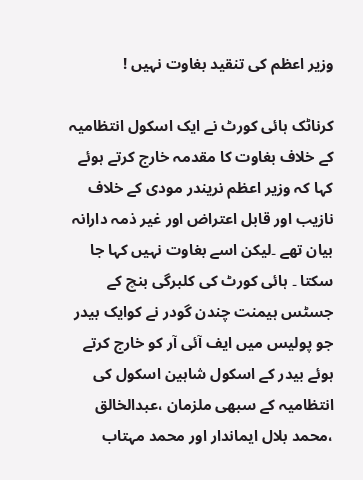وزیر اعظم کی تنقید بغاوت نہیں !

کرناٹک ہائی کورٹ نے ایک اسکول انتظامیہ کے خلاف بغاوت کا مقدمہ خارج کرتے ہوئے کہا کہ وزیر اعظم نریندر مودی کے خلاف نازیب اور قابل اعتراض اور غیر ذمہ دارانہ بیان تھے ۔لیکن اسے بغاوت نہیں کہا جا سکتا ۔ ہائی کورٹ کی کلبرگی بنچ کے جسٹس ہیمنت چندن گودر نے کوایک بیدر جو پولیس میں ایف آئی آر کو خارج کرتے ہوئے بیدر کے اسکول شاہین اسکول کی انتظامیہ کے سبھی ملزمان ،عبدالخالق ،محمد بلال ایماندار اور محمد مہتاب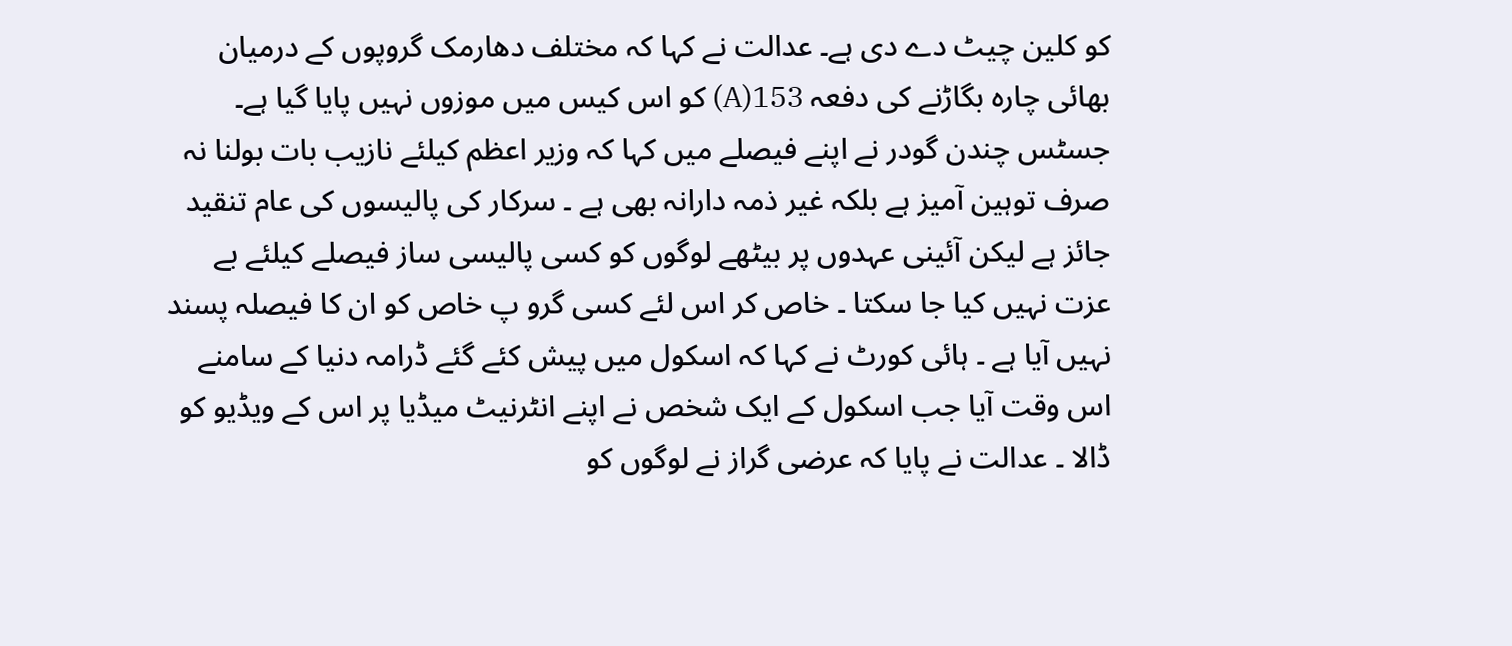کو کلین چیٹ دے دی ہے۔ عدالت نے کہا کہ مختلف دھارمک گروپوں کے درمیان بھائی چارہ بگاڑنے کی دفعہ 153(A) کو اس کیس میں موزوں نہیں پایا گیا ہے۔ جسٹس چندن گودر نے اپنے فیصلے میں کہا کہ وزیر اعظم کیلئے نازیب بات بولنا نہ صرف توہین آمیز ہے بلکہ غیر ذمہ دارانہ بھی ہے ۔ سرکار کی پالیسوں کی عام تنقید جائز ہے لیکن آئینی عہدوں پر بیٹھے لوگوں کو کسی پالیسی ساز فیصلے کیلئے بے عزت نہیں کیا جا سکتا ۔ خاص کر اس لئے کسی گرو پ خاص کو ان کا فیصلہ پسند نہیں آیا ہے ۔ ہائی کورٹ نے کہا کہ اسکول میں پیش کئے گئے ڈرامہ دنیا کے سامنے اس وقت آیا جب اسکول کے ایک شخص نے اپنے انٹرنیٹ میڈیا پر اس کے ویڈیو کو ڈالا ۔ عدالت نے پایا کہ عرضی گراز نے لوگوں کو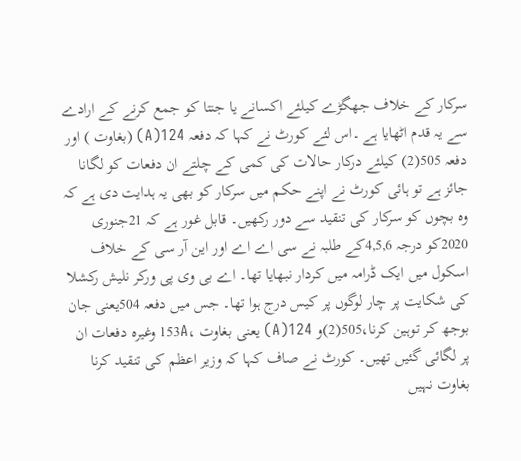سرکار کے خلاف جھگڑے کیلئے اکسانے یا جنتا کو جمع کرنے کے ارادے سے یہ قدم اٹھایا ہے ۔اس لئے کورٹ نے کہا کہ دفعہ 124(A) (بغاوت ) اور دفعہ 505(2) کیلئے درکار حالات کی کمی کے چلتے ان دفعات کو لگانا جائز ہے تو ہائی کورٹ نے اپنے حکم میں سرکار کو بھی یہ ہدایت دی ہے کہ وہ بچوں کو سرکار کی تنقید سے دور رکھیں۔ قابل غور ہے کہ 21جنوری 2020کو درجہ 4,5,6کے طلبہ نے سی اے اے اور این آر سی کے خلاف اسکول میں ایک ڈرامہ میں کردار نبھایا تھا۔ اے بی وی پی ورکر نلیش رکشلا کی شکایت پر چار لوگوں پر کیس درج ہوا تھا۔ جس میں دفعہ 504یعنی جان بوجھ کر توہین کرنا،505(2)و 124(A) یعنی بغاوت ،153A وغیرہ دفعات ان پر لگائی گئیں تھیں۔ کورٹ نے صاف کہا کہ وزیر اعظم کی تنقید کرنا بغاوت نہیں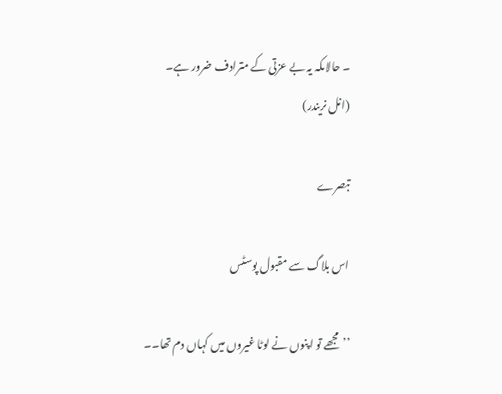۔ حالاںکہ یہ بے عزتی کے مترادف ضرور ہے۔ (انل نریندر)

تبصرے

اس بلاگ سے مقبول پوسٹس

’’مجھے تو اپنوں نے لوٹا غیروں میں کہاں دم تھا۔۔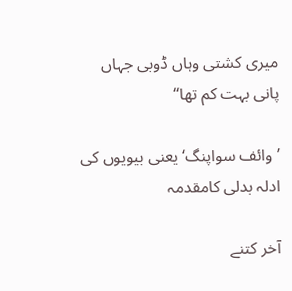میری کشتی وہاں ڈوبی جہاں پانی بہت کم تھا‘‘

’وائف سواپنگ‘ یعنی بیویوں کی ادلہ بدلی کامقدمہ

آخر کتنے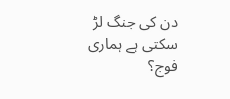دن کی جنگ لڑ سکتی ہے ہماری فوج؟